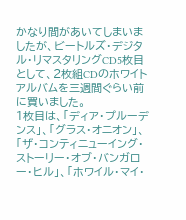かなり間があいてしまいましたが、ビートルズ・デジタル・リマスタリングCD5枚目として、2枚組CDのホワイトアルバムを三週間ぐらい前に買いました。
1枚目は、「ディア・プルーデンス」、「グラス・オニオン」、「ザ・コンティニューイング・ストーリー・オブ・バンガロー・ヒル」、「ホワイル・マイ・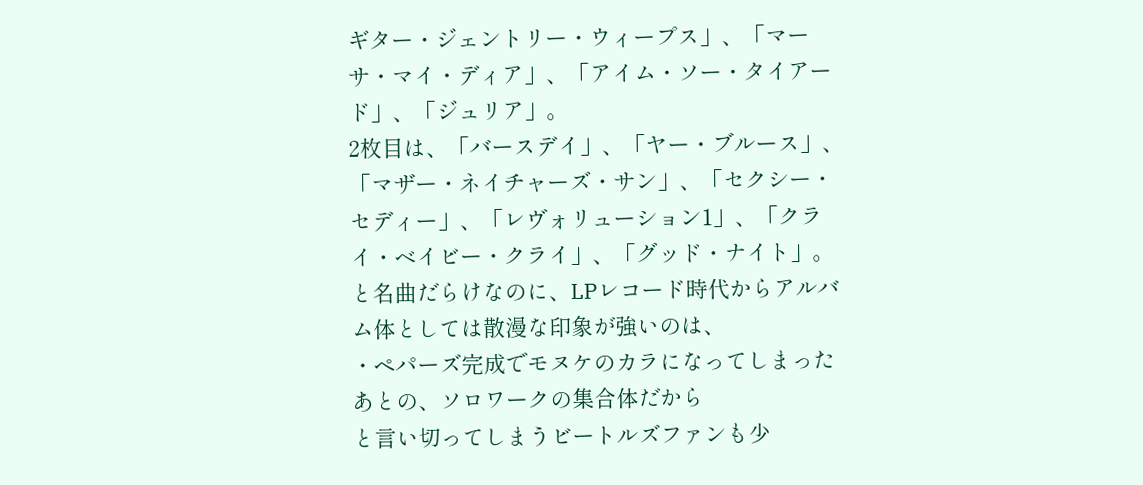ギター・ジェントリー・ウィープス」、「マーサ・マイ・ディア」、「アイム・ソー・タイアード」、「ジュリア」。
2枚目は、「バースデイ」、「ヤー・ブルース」、「マザー・ネイチャーズ・サン」、「セクシー・セディー」、「レヴォリューション1」、「クライ・ベイビー・クライ」、「グッド・ナイト」。
と名曲だらけなのに、LPレコード時代からアルバム体としては散漫な印象が強いのは、
・ペパーズ完成でモヌケのカラになってしまったあとの、ソロワークの集合体だから
と言い切ってしまうビートルズファンも少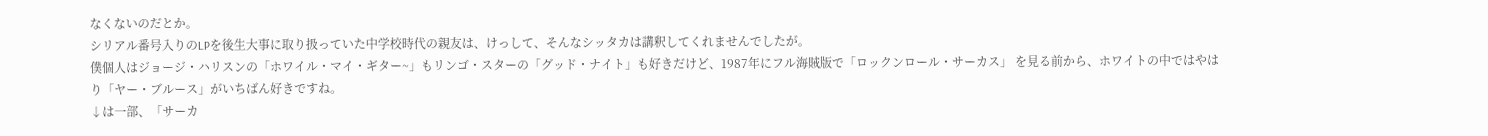なくないのだとか。
シリアル番号入りのLPを後生大事に取り扱っていた中学校時代の親友は、けっして、そんなシッタカは講釈してくれませんでしたが。
僕個人はジョージ・ハリスンの「ホワイル・マイ・ギター~」もリンゴ・スターの「グッド・ナイト」も好きだけど、1987年にフル海賊版で「ロックンロール・サーカス」 を見る前から、ホワイトの中ではやはり「ヤー・ブルース」がいちばん好きですね。
↓は一部、「サーカ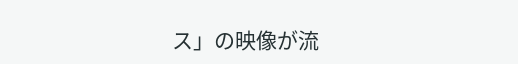ス」の映像が流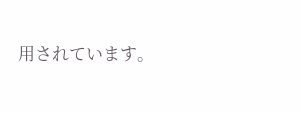用されています。